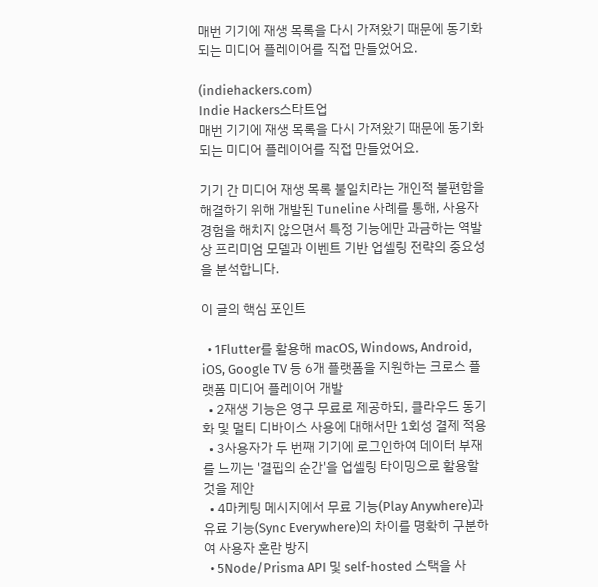매번 기기에 재생 목록을 다시 가져왔기 때문에 동기화되는 미디어 플레이어를 직접 만들었어요.

(indiehackers.com)
Indie Hackers스타트업
매번 기기에 재생 목록을 다시 가져왔기 때문에 동기화되는 미디어 플레이어를 직접 만들었어요.

기기 간 미디어 재생 목록 불일치라는 개인적 불편함을 해결하기 위해 개발된 Tuneline 사례를 통해, 사용자 경험을 해치지 않으면서 특정 기능에만 과금하는 역발상 프리미엄 모델과 이벤트 기반 업셀링 전략의 중요성을 분석합니다.

이 글의 핵심 포인트

  • 1Flutter를 활용해 macOS, Windows, Android, iOS, Google TV 등 6개 플랫폼을 지원하는 크로스 플랫폼 미디어 플레이어 개발
  • 2재생 기능은 영구 무료로 제공하되, 클라우드 동기화 및 멀티 디바이스 사용에 대해서만 1회성 결제 적용
  • 3사용자가 두 번째 기기에 로그인하여 데이터 부재를 느끼는 '결핍의 순간'을 업셀링 타이밍으로 활용할 것을 제안
  • 4마케팅 메시지에서 무료 기능(Play Anywhere)과 유료 기능(Sync Everywhere)의 차이를 명확히 구분하여 사용자 혼란 방지
  • 5Node/Prisma API 및 self-hosted 스택을 사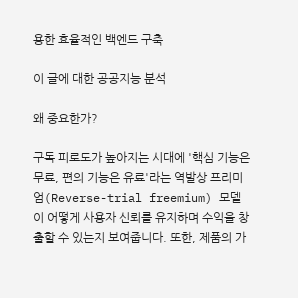용한 효율적인 백엔드 구축

이 글에 대한 공공지능 분석

왜 중요한가?

구독 피로도가 높아지는 시대에 '핵심 기능은 무료, 편의 기능은 유료'라는 역발상 프리미엄(Reverse-trial freemium) 모델이 어떻게 사용자 신뢰를 유지하며 수익을 창출할 수 있는지 보여줍니다. 또한, 제품의 가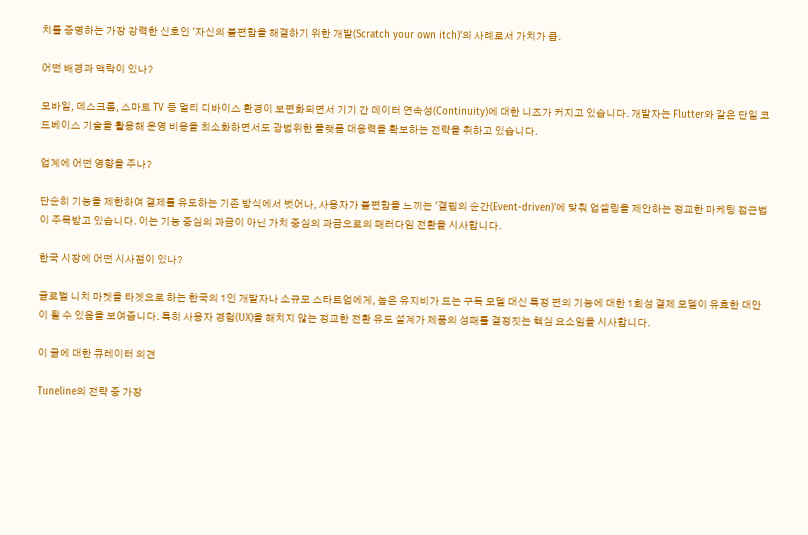치를 증명하는 가장 강력한 신호인 '자신의 불편함을 해결하기 위한 개발(Scratch your own itch)'의 사례로서 가치가 큽.

어떤 배경과 맥락이 있나?

모바일, 데스크톱, 스마트 TV 등 멀티 디바이스 환경이 보편화되면서 기기 간 데이터 연속성(Continuity)에 대한 니즈가 커지고 있습니다. 개발자는 Flutter와 같은 단일 코드베이스 기술을 활용해 운영 비용을 최소화하면서도 광범위한 플랫폼 대응력을 확보하는 전략을 취하고 있습니다.

업계에 어떤 영향을 주나?

단순히 기능을 제한하여 결제를 유도하는 기존 방식에서 벗어나, 사용자가 불편함을 느끼는 '결핍의 순간(Event-driven)'에 맞춰 업셀링을 제안하는 정교한 마케팅 접근법이 주목받고 있습니다. 이는 기능 중심의 과금이 아닌 가치 중심의 과금으로의 패러다임 전환을 시사합니다.

한국 시장에 어떤 시사점이 있나?

글로벌 니치 마켓을 타겟으로 하는 한국의 1인 개발자나 소규모 스타트업에게, 높은 유지비가 드는 구독 모델 대신 특정 편의 기능에 대한 1회성 결제 모델이 유효한 대안이 될 수 있음을 보여줍니다. 특히 사용자 경험(UX)을 해치지 않는 정교한 전환 유도 설계가 제품의 성패를 결정짓는 핵심 요소임을 시사합니다.

이 글에 대한 큐레이터 의견

Tuneline의 전략 중 가장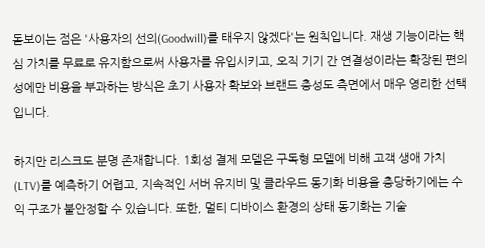돋보이는 점은 '사용자의 선의(Goodwill)를 태우지 않겠다'는 원칙입니다. 재생 기능이라는 핵심 가치를 무료로 유지함으로써 사용자를 유입시키고, 오직 기기 간 연결성이라는 확장된 편의성에만 비용을 부과하는 방식은 초기 사용자 확보와 브랜드 충성도 측면에서 매우 영리한 선택입니다.

하지만 리스크도 분명 존재합니다. 1회성 결제 모델은 구독형 모델에 비해 고객 생애 가치(LTV)를 예측하기 어렵고, 지속적인 서버 유지비 및 클라우드 동기화 비용을 충당하기에는 수익 구조가 불안정할 수 있습니다. 또한, 멀티 디바이스 환경의 상태 동기화는 기술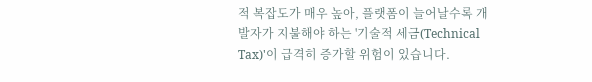적 복잡도가 매우 높아, 플랫폼이 늘어날수록 개발자가 지불해야 하는 '기술적 세금(Technical Tax)'이 급격히 증가할 위험이 있습니다.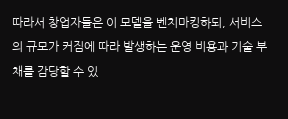따라서 창업자들은 이 모델을 벤치마킹하되, 서비스의 규모가 커짐에 따라 발생하는 운영 비용과 기술 부채를 감당할 수 있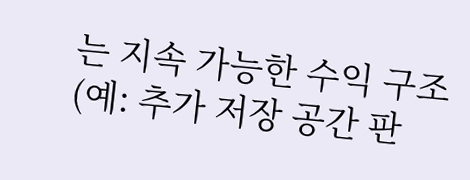는 지속 가능한 수익 구조(예: 추가 저장 공간 판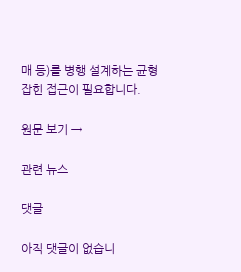매 등)를 병행 설계하는 균형 잡힌 접근이 필요합니다.

원문 보기 →

관련 뉴스

댓글

아직 댓글이 없습니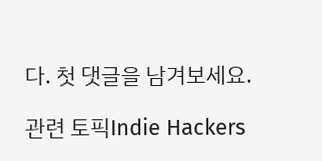다. 첫 댓글을 남겨보세요.

관련 토픽Indie Hackers